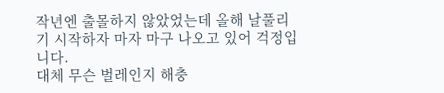작년엔 출몰하지 않았었는데 올해 날풀리기 시작하자 마자 마구 나오고 있어 걱정입니다.
대체 무슨 벌레인지 해충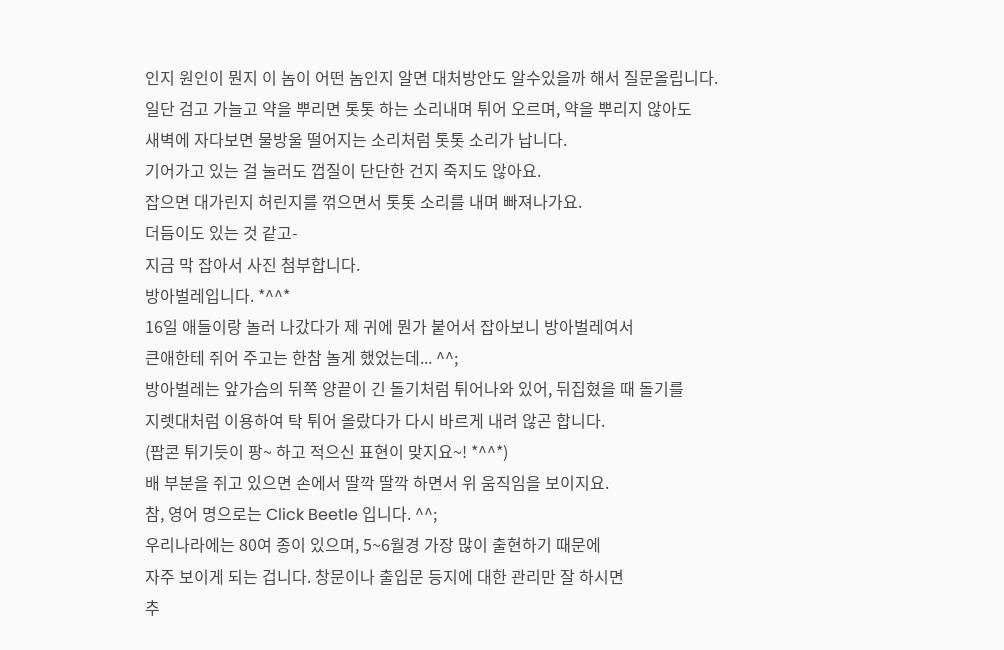인지 원인이 뭔지 이 놈이 어떤 놈인지 알면 대처방안도 알수있을까 해서 질문올립니다.
일단 검고 가늘고 약을 뿌리면 톳톳 하는 소리내며 튀어 오르며, 약을 뿌리지 않아도
새벽에 자다보면 물방울 떨어지는 소리처럼 톳톳 소리가 납니다.
기어가고 있는 걸 눌러도 껍질이 단단한 건지 죽지도 않아요.
잡으면 대가린지 허린지를 꺾으면서 톳톳 소리를 내며 빠져나가요.
더듬이도 있는 것 같고-
지금 막 잡아서 사진 첨부합니다.
방아벌레입니다. *^^*
16일 애들이랑 놀러 나갔다가 제 귀에 뭔가 붙어서 잡아보니 방아벌레여서
큰애한테 쥐어 주고는 한참 놀게 했었는데... ^^;
방아벌레는 앞가슴의 뒤쪽 양끝이 긴 돌기처럼 튀어나와 있어, 뒤집혔을 때 돌기를
지렛대처럼 이용하여 탁 튀어 올랐다가 다시 바르게 내려 않곤 합니다.
(팝콘 튀기듯이 팡~ 하고 적으신 표현이 맞지요~! *^^*)
배 부분을 쥐고 있으면 손에서 딸깍 딸깍 하면서 위 움직임을 보이지요.
참, 영어 명으로는 Click Beetle 입니다. ^^;
우리나라에는 80여 종이 있으며, 5~6월경 가장 많이 출현하기 때문에
자주 보이게 되는 겁니다. 창문이나 출입문 등지에 대한 관리만 잘 하시면
추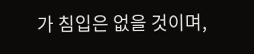가 침입은 없을 것이며,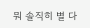뭐 솔직히 별 다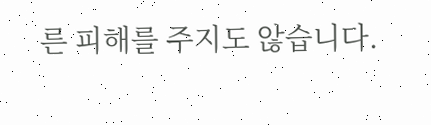른 피해를 주지도 않습니다.